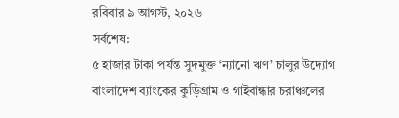রবিবার ৯ আগস্ট, ২০২৬
সর্বশেষ:
৫ হাজার টাকা পর্যন্ত সুদমুক্ত ‘ন্যানো ঋণ’ চালুর উদ্যোগ বাংলাদেশ ব্যাংকের কুড়িগ্রাম ও গাইবান্ধার চরাঞ্চলের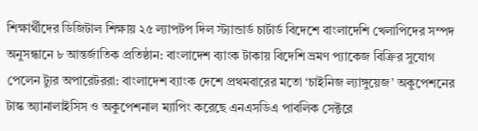শিক্ষার্থীদের ডিজিটাল শিক্ষায় ২৫ ল্যাপটপ দিল স্ট্যান্ডার্ড চার্টার্ড বিদেশে বাংলাদেশি খেলাপিদের সম্পদ অনুসন্ধানে ৮ আন্তর্জাতিক প্রতিষ্ঠান: বাংলাদেশ ব্যাংক টাকায় বিদেশি ভ্রমণ প্যাকেজ বিক্রির সুযোগ পেলেন ট্যুর অপারেটররা: বাংলাদেশ ব্যাংক দেশে প্রথমবারের মতো ‘চাইনিজ ল্যাঙ্গুয়েজ’ অকুপেশনের টাস্ক অ্যানালাইসিস ও অকুপেশনাল ম্যাপিং করেছে এনএসডিএ পাবলিক সেক্টরে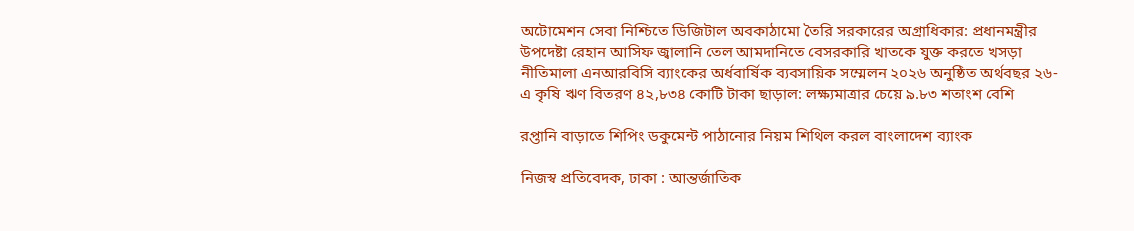অটোমেশন সেবা নিশ্চিতে ডিজিটাল অবকাঠামো তৈরি সরকারের অগ্রাধিকার: প্রধানমন্ত্রীর উপদেষ্টা রেহান আসিফ জ্বালানি তেল আমদানিতে বেসরকারি খাতকে যুক্ত করতে খসড়া নীতিমালা এনআরবিসি ব্যাংকের অর্ধবার্ষিক ব্যবসায়িক সম্মেলন ২০২৬ অনুষ্ঠিত অর্থবছর ২৬-এ কৃষি ঋণ বিতরণ ৪২,৮৩৪ কোটি টাকা ছাড়াল: লক্ষ্যমাত্রার চেয়ে ৯.৮৩ শতাংশ বেশি

রপ্তানি বাড়াতে শিপিং ডকুমেন্ট পাঠানোর নিয়ম শিথিল করল বাংলাদেশ ব্যাংক

নিজস্ব প্রতিবেদক, ঢাকা : আন্তর্জাতিক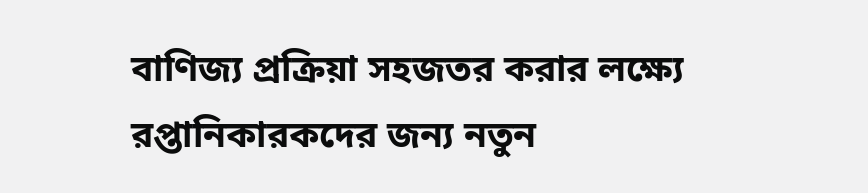বাণিজ্য প্রক্রিয়া সহজতর করার লক্ষ্যে রপ্তানিকারকদের জন্য নতুন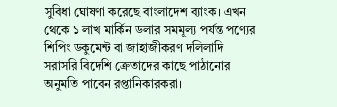সুবিধা ঘোষণা করেছে বাংলাদেশ ব্যাংক। এখন থেকে ১ লাখ মার্কিন ডলার সমমূল্য পর্যন্ত পণ্যের শিপিং ডকুমেন্ট বা জাহাজীকরণ দলিলাদি সরাসরি বিদেশি ক্রেতাদের কাছে পাঠানোর অনুমতি পাবেন রপ্তানিকারকরা।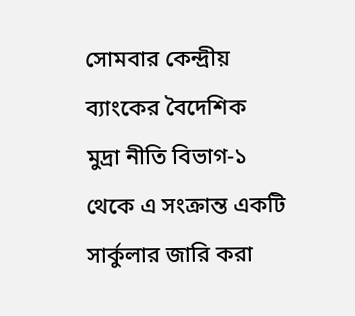সোমবার কেন্দ্রীয় ব্যাংকের বৈদেশিক মুদ্রা নীতি বিভাগ-১ থেকে এ সংক্রান্ত একটি সার্কুলার জারি করা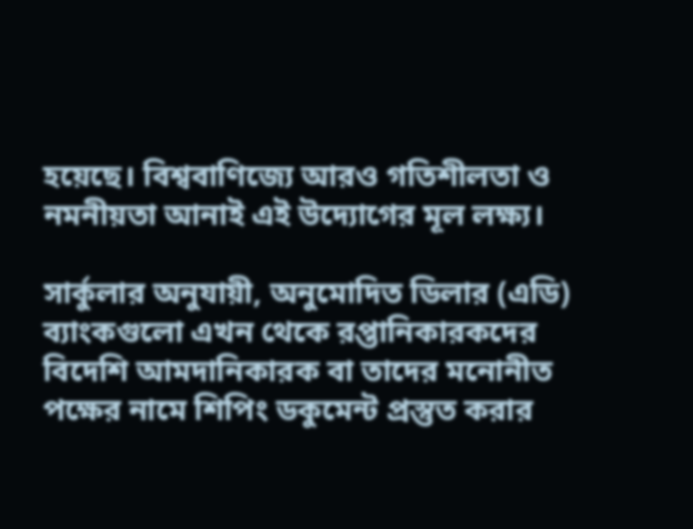হয়েছে। বিশ্ববাণিজ্যে আরও গতিশীলতা ও নমনীয়তা আনাই এই উদ্যোগের মূল লক্ষ্য।

সার্কুলার অনুযায়ী, অনুমোদিত ডিলার (এডি) ব্যাংকগুলো এখন থেকে রপ্তানিকারকদের বিদেশি আমদানিকারক বা তাদের মনোনীত পক্ষের নামে শিপিং ডকুমেন্ট প্রস্তুত করার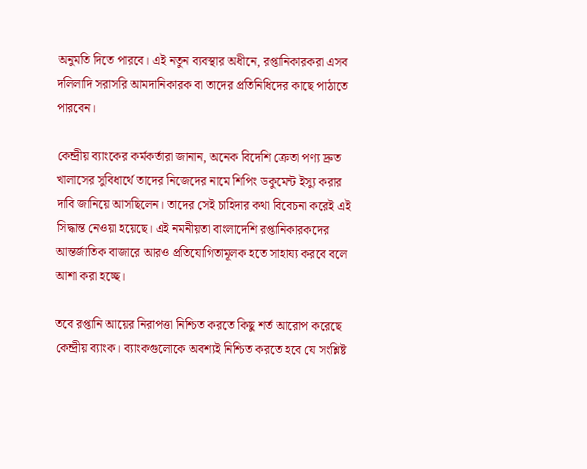অনুমতি দিতে পারবে। এই নতুন ব্যবস্থার অধীনে, রপ্তানিকারকরা এসব দলিলাদি সরাসরি আমদানিকারক বা তাদের প্রতিনিধিদের কাছে পাঠাতে পারবেন।

কেন্দ্রীয় ব্যাংকের কর্মকর্তারা জানান, অনেক বিদেশি ক্রেতা পণ্য দ্রুত খালাসের সুবিধার্থে তাদের নিজেদের নামে শিপিং ডকুমেন্ট ইস্যু করার দাবি জানিয়ে আসছিলেন। তাদের সেই চাহিদার কথা বিবেচনা করেই এই সিদ্ধান্ত নেওয়া হয়েছে। এই নমনীয়তা বাংলাদেশি রপ্তানিকারকদের আন্তর্জাতিক বাজারে আরও প্রতিযোগিতামূলক হতে সাহায্য করবে বলে আশা করা হচ্ছে।

তবে রপ্তানি আয়ের নিরাপত্তা নিশ্চিত করতে কিছু শর্ত আরোপ করেছে কেন্দ্রীয় ব্যাংক। ব্যাংকগুলোকে অবশ্যই নিশ্চিত করতে হবে যে সংশ্লিষ্ট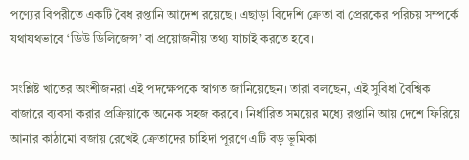পণ্যের বিপরীতে একটি বৈধ রপ্তানি আদেশ রয়েছে। এছাড়া বিদেশি ক্রেতা বা প্রেরকের পরিচয় সম্পর্কে যথাযথভাবে ‘ডিউ ডিলিজেন্স’ বা প্রয়োজনীয় তথ্য যাচাই করতে হবে।

সংশ্লিষ্ট খাতের অংশীজনরা এই পদক্ষেপকে স্বাগত জানিয়েছেন। তারা বলছেন, এই সুবিধা বৈশ্বিক বাজারে ব্যবসা করার প্রক্রিয়াকে অনেক সহজ করবে। নির্ধারিত সময়ের মধ্যে রপ্তানি আয় দেশে ফিরিয়ে আনার কাঠামো বজায় রেখেই ক্রেতাদের চাহিদা পূরণে এটি বড় ভূমিকা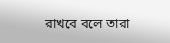রাখবে বলে তারা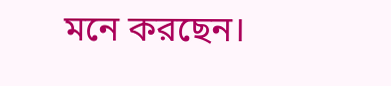মনে করছেন।